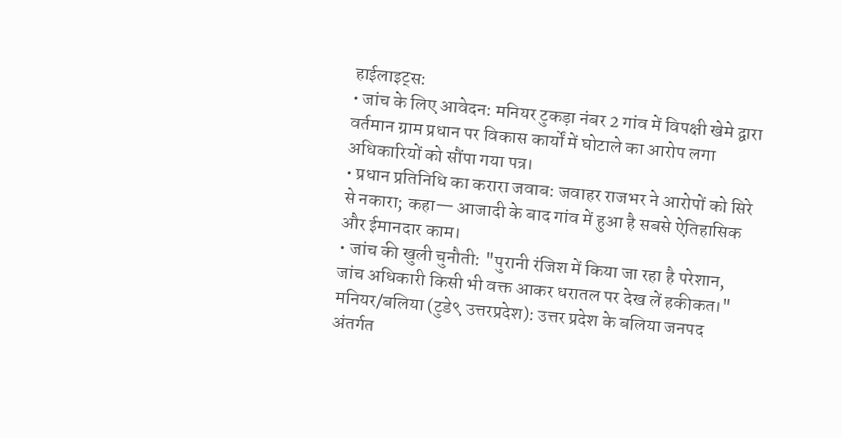हाईलाइट्स:
• जांच के लिए आवेदन: मनियर टुकड़ा नंबर 2 गांव में विपक्षी खेमे द्वारा वर्तमान ग्राम प्रधान पर विकास कार्यों में घोटाले का आरोप लगा अधिकारियों को सौंपा गया पत्र।
• प्रधान प्रतिनिधि का करारा जवाब: जवाहर राजभर ने आरोपों को सिरे से नकारा; कहा— आजादी के बाद गांव में हुआ है सबसे ऐतिहासिक और ईमानदार काम।
• जांच की खुली चुनौती: "पुरानी रंजिश में किया जा रहा है परेशान, जांच अधिकारी किसी भी वक्त आकर धरातल पर देख लें हकीकत।"
मनियर/बलिया (टुडे९ उत्तरप्रदेश): उत्तर प्रदेश के बलिया जनपद अंतर्गत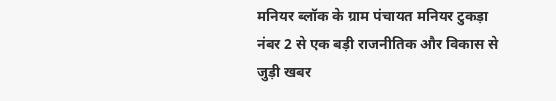मनियर ब्लॉक के ग्राम पंचायत मनियर टुकड़ा नंबर 2 से एक बड़ी राजनीतिक और विकास से जुड़ी खबर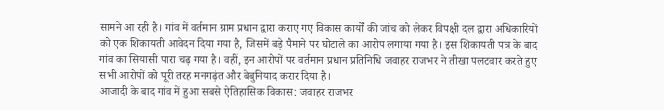सामने आ रही है। गांव में वर्तमान ग्राम प्रधान द्वारा कराए गए विकास कार्यों की जांच को लेकर विपक्षी दल द्वारा अधिकारियों को एक शिकायती आवेदन दिया गया है, जिसमें बड़े पैमाने पर घोटाले का आरोप लगाया गया है। इस शिकायती पत्र के बाद गांव का सियासी पारा चढ़ गया है। वहीं, इन आरोपों पर वर्तमान प्रधान प्रतिनिधि जवाहर राजभर ने तीखा पलटवार करते हुए सभी आरोपों को पूरी तरह मनगढ़ंत और बेबुनियाद करार दिया है।
आजादी के बाद गांव में हुआ सबसे ऐतिहासिक विकास: जवाहर राजभर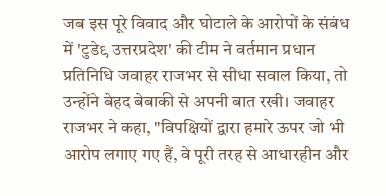जब इस पूरे विवाद और घोटाले के आरोपों के संबंध में 'टुडे९ उत्तरप्रदेश' की टीम ने वर्तमान प्रधान प्रतिनिधि जवाहर राजभर से सीधा सवाल किया, तो उन्होंने बेहद बेबाकी से अपनी बात रखी। जवाहर राजभर ने कहा, "विपक्षियों द्वारा हमारे ऊपर जो भी आरोप लगाए गए हैं, वे पूरी तरह से आधारहीन और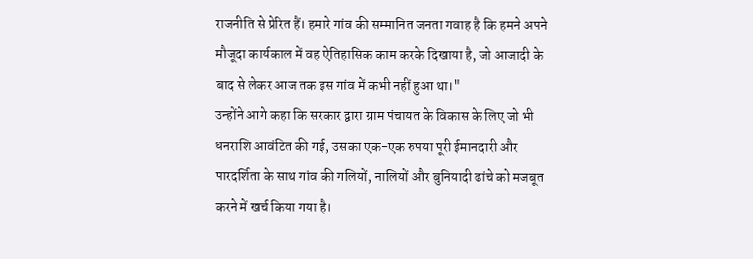राजनीति से प्रेरित हैं। हमारे गांव की सम्मानित जनता गवाह है कि हमने अपने मौजूदा कार्यकाल में वह ऐतिहासिक काम करके दिखाया है, जो आजादी के बाद से लेकर आज तक इस गांव में कभी नहीं हुआ था।"
उन्होंने आगे कहा कि सरकार द्वारा ग्राम पंचायत के विकास के लिए जो भी धनराशि आवंटित की गई, उसका एक-एक रुपया पूरी ईमानदारी और पारदर्शिता के साथ गांव की गलियों, नालियों और बुनियादी ढांचे को मजबूत करने में खर्च किया गया है।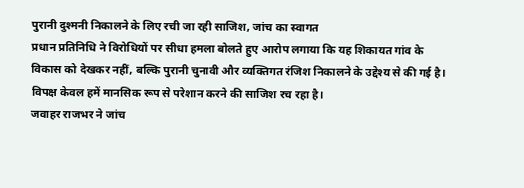पुरानी दुश्मनी निकालने के लिए रची जा रही साजिश, जांच का स्वागत
प्रधान प्रतिनिधि ने विरोधियों पर सीधा हमला बोलते हुए आरोप लगाया कि यह शिकायत गांव के विकास को देखकर नहीं, बल्कि पुरानी चुनावी और व्यक्तिगत रंजिश निकालने के उद्देश्य से की गई है। विपक्ष केवल हमें मानसिक रूप से परेशान करने की साजिश रच रहा है।
जवाहर राजभर ने जांच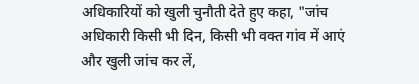अधिकारियों को खुली चुनौती देते हुए कहा, "जांच अधिकारी किसी भी दिन, किसी भी वक्त गांव में आएं और खुली जांच कर लें,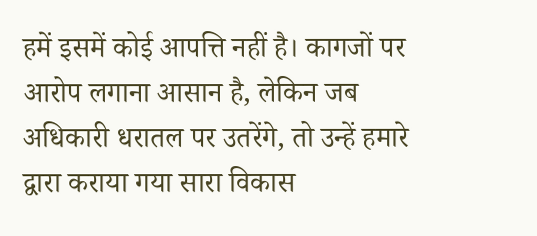हमें इसमें कोई आपत्ति नहीं है। कागजों पर आरोप लगाना आसान है, लेकिन जब अधिकारी धरातल पर उतरेंगे, तो उन्हें हमारे द्वारा कराया गया सारा विकास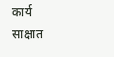कार्य साक्षात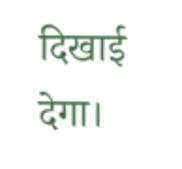दिखाई देगा।